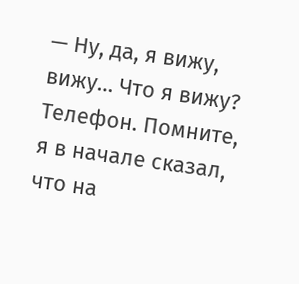— Ну, да, я вижу, вижу… Что я вижу? Телефон. Помните, я в начале сказал, что на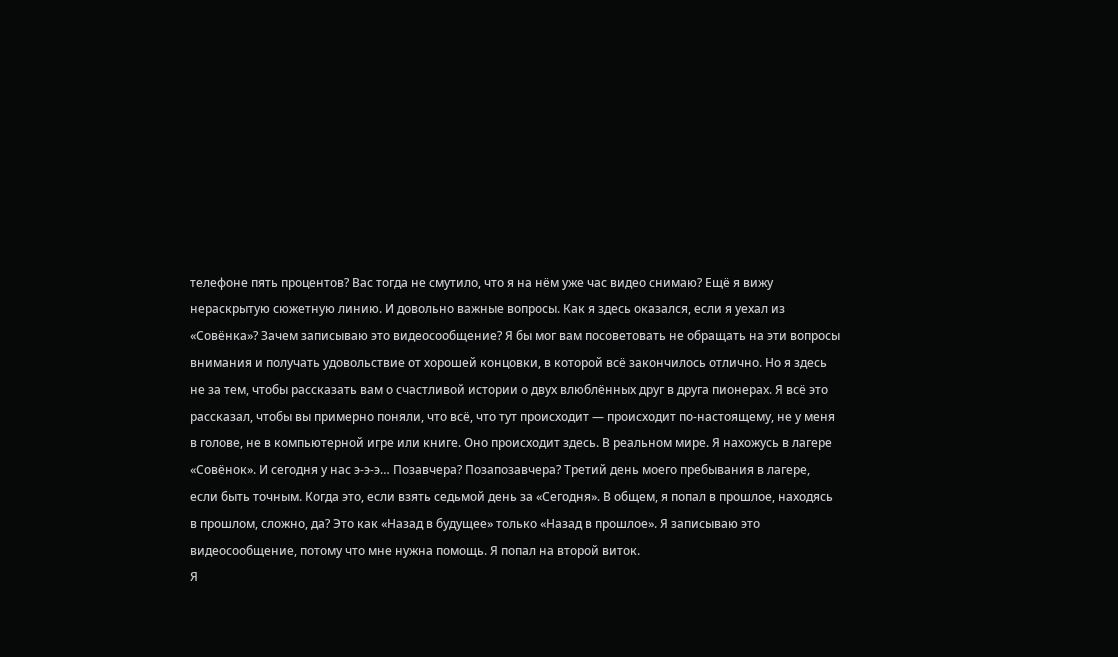телефоне пять процентов? Вас тогда не смутило, что я на нём уже час видео снимаю? Ещё я вижу нераскрытую сюжетную линию. И довольно важные вопросы. Как я здесь оказался, если я уехал из «Совёнка»? Зачем записываю это видеосообщение? Я бы мог вам посоветовать не обращать на эти вопросы внимания и получать удовольствие от хорошей концовки, в которой всё закончилось отлично. Но я здесь не за тем, чтобы рассказать вам о счастливой истории о двух влюблённых друг в друга пионерах. Я всё это рассказал, чтобы вы примерно поняли, что всё, что тут происходит — происходит по-настоящему, не у меня в голове, не в компьютерной игре или книге. Оно происходит здесь. В реальном мире. Я нахожусь в лагере «Совёнок». И сегодня у нас э-э-э… Позавчера? Позапозавчера? Третий день моего пребывания в лагере, если быть точным. Когда это, если взять седьмой день за «Сегодня». В общем, я попал в прошлое, находясь в прошлом, сложно, да? Это как «Назад в будущее» только «Назад в прошлое». Я записываю это видеосообщение, потому что мне нужна помощь. Я попал на второй виток.
Я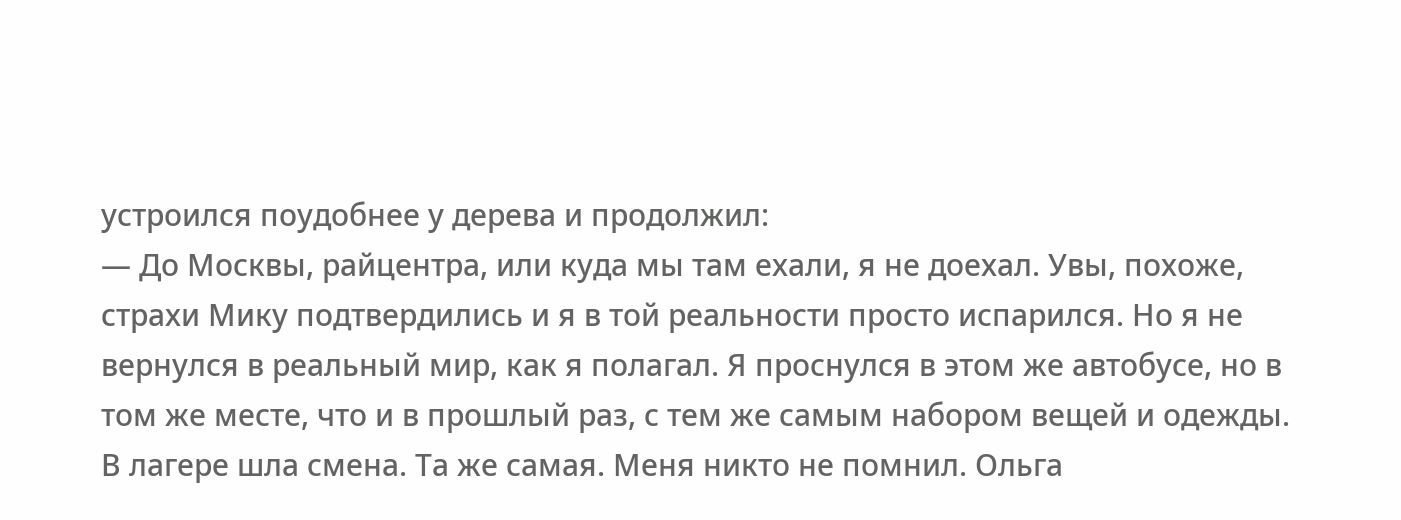устроился поудобнее у дерева и продолжил:
— До Москвы, райцентра, или куда мы там ехали, я не доехал. Увы, похоже, страхи Мику подтвердились и я в той реальности просто испарился. Но я не вернулся в реальный мир, как я полагал. Я проснулся в этом же автобусе, но в том же месте, что и в прошлый раз, с тем же самым набором вещей и одежды. В лагере шла смена. Та же самая. Меня никто не помнил. Ольга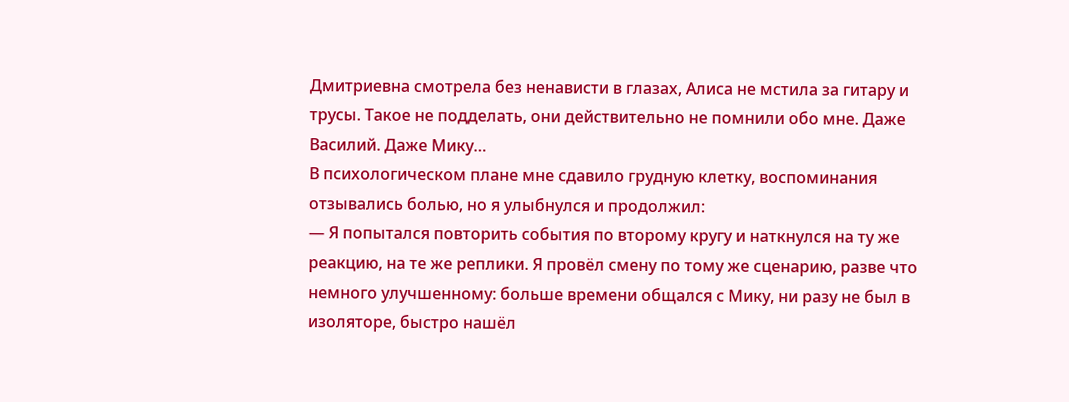Дмитриевна смотрела без ненависти в глазах, Алиса не мстила за гитару и трусы. Такое не подделать, они действительно не помнили обо мне. Даже Василий. Даже Мику…
В психологическом плане мне сдавило грудную клетку, воспоминания отзывались болью, но я улыбнулся и продолжил:
— Я попытался повторить события по второму кругу и наткнулся на ту же реакцию, на те же реплики. Я провёл смену по тому же сценарию, разве что немного улучшенному: больше времени общался с Мику, ни разу не был в изоляторе, быстро нашёл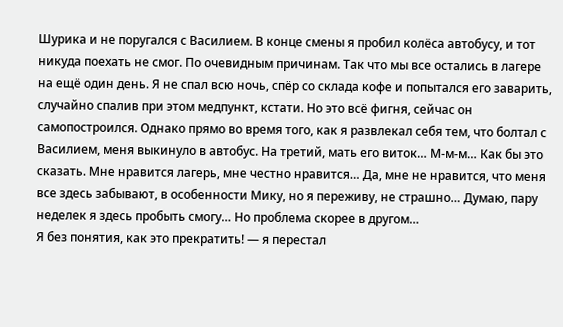Шурика и не поругался с Василием. В конце смены я пробил колёса автобусу, и тот никуда поехать не смог. По очевидным причинам. Так что мы все остались в лагере на ещё один день. Я не спал всю ночь, спёр со склада кофе и попытался его заварить, случайно спалив при этом медпункт, кстати. Но это всё фигня, сейчас он самопостроился. Однако прямо во время того, как я развлекал себя тем, что болтал с Василием, меня выкинуло в автобус. На третий, мать его виток… М-м-м… Как бы это сказать. Мне нравится лагерь, мне честно нравится… Да, мне не нравится, что меня все здесь забывают, в особенности Мику, но я переживу, не страшно… Думаю, пару неделек я здесь пробыть смогу… Но проблема скорее в другом…
Я без понятия, как это прекратить! — я перестал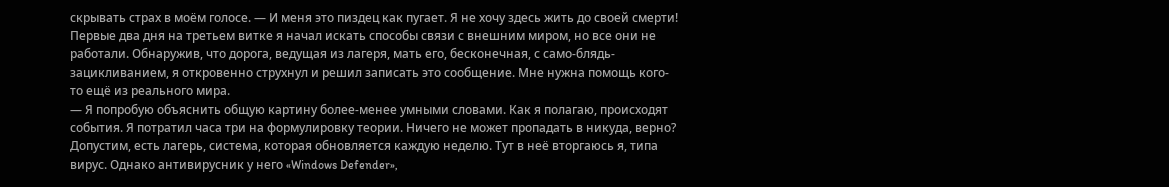скрывать страх в моём голосе. — И меня это пиздец как пугает. Я не хочу здесь жить до своей смерти! Первые два дня на третьем витке я начал искать способы связи с внешним миром, но все они не работали. Обнаружив, что дорога, ведущая из лагеря, мать его, бесконечная, с само-блядь-зацикливанием, я откровенно струхнул и решил записать это сообщение. Мне нужна помощь кого-то ещё из реального мира.
— Я попробую объяснить общую картину более-менее умными словами. Как я полагаю, происходят события. Я потратил часа три на формулировку теории. Ничего не может пропадать в никуда, верно? Допустим, есть лагерь, система, которая обновляется каждую неделю. Тут в неё вторгаюсь я, типа вирус. Однако антивирусник у него «Windows Defender»,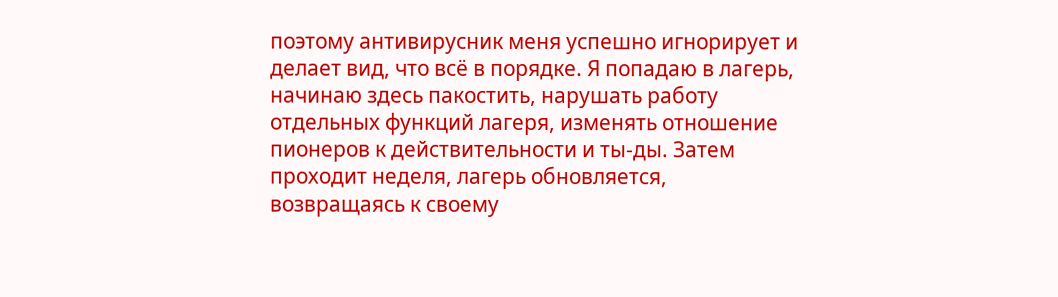поэтому антивирусник меня успешно игнорирует и делает вид, что всё в порядке. Я попадаю в лагерь, начинаю здесь пакостить, нарушать работу отдельных функций лагеря, изменять отношение пионеров к действительности и ты-ды. Затем проходит неделя, лагерь обновляется, возвращаясь к своему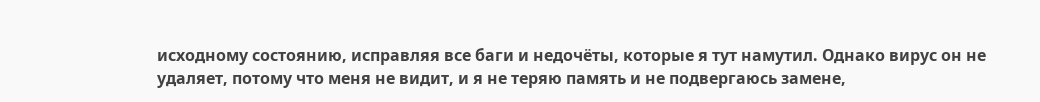исходному состоянию, исправляя все баги и недочёты, которые я тут намутил. Однако вирус он не удаляет, потому что меня не видит, и я не теряю память и не подвергаюсь замене,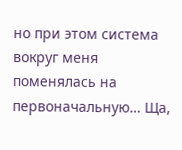но при этом система вокруг меня поменялась на первоначальную… Ща,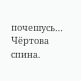почешусь…
Чёртова спина.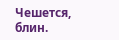Чешется, блин.